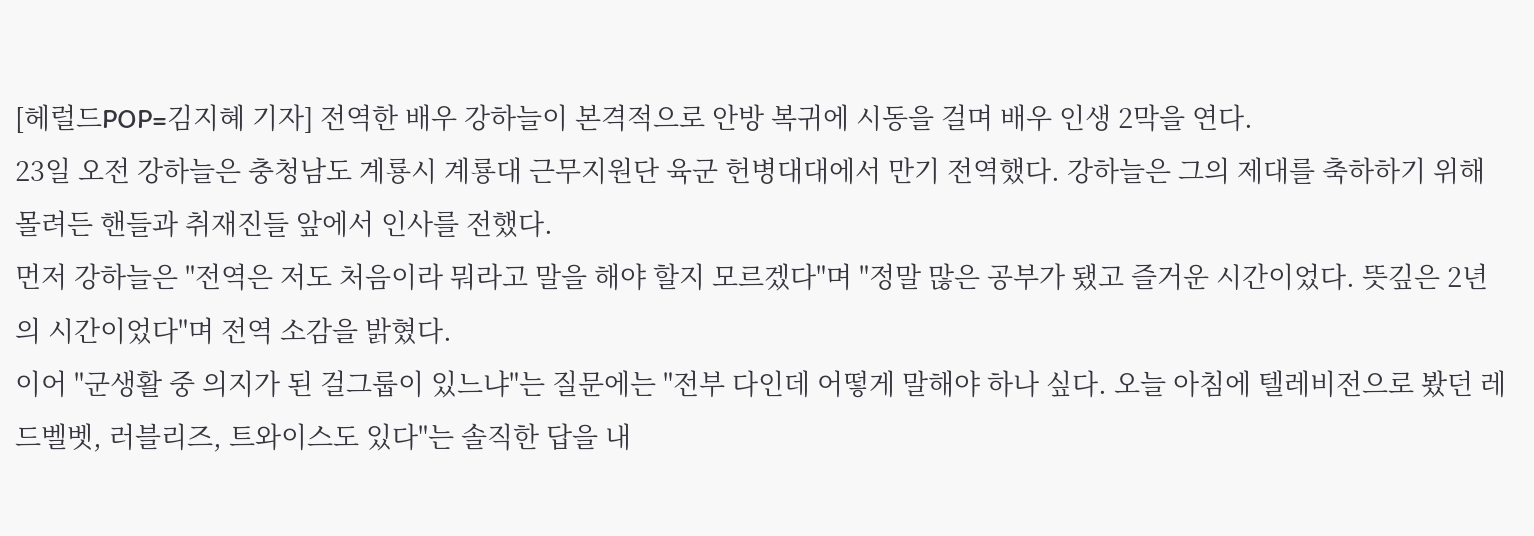[헤럴드POP=김지혜 기자] 전역한 배우 강하늘이 본격적으로 안방 복귀에 시동을 걸며 배우 인생 2막을 연다.
23일 오전 강하늘은 충청남도 계룡시 계룡대 근무지원단 육군 헌병대대에서 만기 전역했다. 강하늘은 그의 제대를 축하하기 위해 몰려든 핸들과 취재진들 앞에서 인사를 전했다.
먼저 강하늘은 "전역은 저도 처음이라 뭐라고 말을 해야 할지 모르겠다"며 "정말 많은 공부가 됐고 즐거운 시간이었다. 뜻깊은 2년의 시간이었다"며 전역 소감을 밝혔다.
이어 "군생활 중 의지가 된 걸그룹이 있느냐"는 질문에는 "전부 다인데 어떻게 말해야 하나 싶다. 오늘 아침에 텔레비전으로 봤던 레드벨벳, 러블리즈, 트와이스도 있다"는 솔직한 답을 내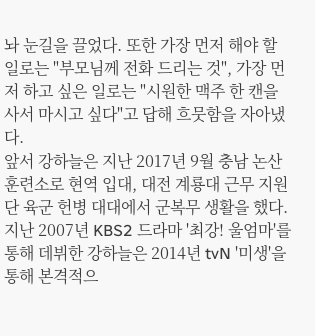놔 눈길을 끌었다. 또한 가장 먼저 해야 할 일로는 "부모님께 전화 드리는 것", 가장 먼저 하고 싶은 일로는 "시원한 맥주 한 캔을 사서 마시고 싶다"고 답해 흐뭇함을 자아냈다.
앞서 강하늘은 지난 2017년 9월 충남 논산 훈련소로 현역 입대, 대전 계룡대 근무 지원단 육군 헌병 대대에서 군복무 생활을 했다. 지난 2007년 KBS2 드라마 '최강! 울엄마'를 통해 데뷔한 강하늘은 2014년 tvN '미생'을 통해 본격적으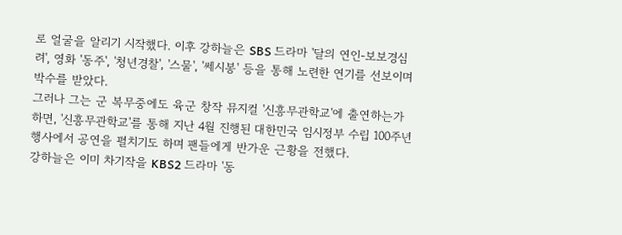로 얼굴을 알리기 시작했다. 이후 강하늘은 SBS 드라마 '달의 연인-보보경심 려', 영화 '동주', '청년경찰', '스물', '쎄시봉' 등을 통해 노련한 연기를 선보이며 박수를 받았다.
그러나 그는 군 복무중에도 육군 창작 뮤지컬 '신흥무관학교'에 출연하는가 하면, '신흥무관학교'를 통해 지난 4월 진행된 대한민국 임시정부 수립 100주년 행사에서 공연을 펼치기도 하며 팬들에게 반가운 근황을 전했다.
강하늘은 이미 차기작을 KBS2 드라마 '동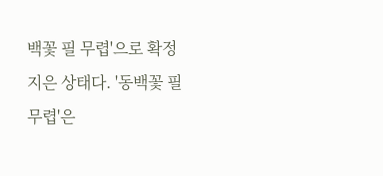백꽃 필 무렵'으로 확정지은 상태다. '동백꽃 필 무렵'은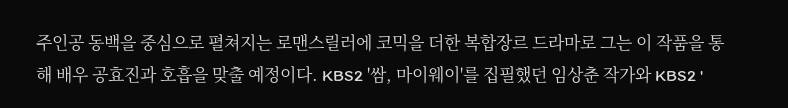주인공 동백을 중심으로 펼쳐지는 로맨스릴러에 코믹을 더한 복합장르 드라마로 그는 이 작품을 통해 배우 공효진과 호흡을 맞출 예정이다. KBS2 '쌈, 마이웨이'를 집필했던 임상춘 작가와 KBS2 '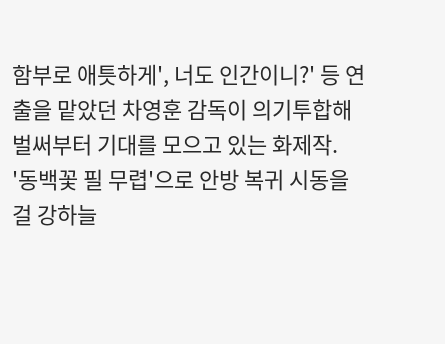함부로 애틋하게', 너도 인간이니?' 등 연출을 맡았던 차영훈 감독이 의기투합해 벌써부터 기대를 모으고 있는 화제작.
'동백꽃 필 무렵'으로 안방 복귀 시동을 걸 강하늘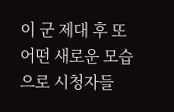이 군 제대 후 또 어떤 새로운 모습으로 시청자들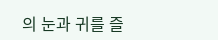의 눈과 귀를 즐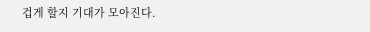겁게 할지 기대가 모아진다.